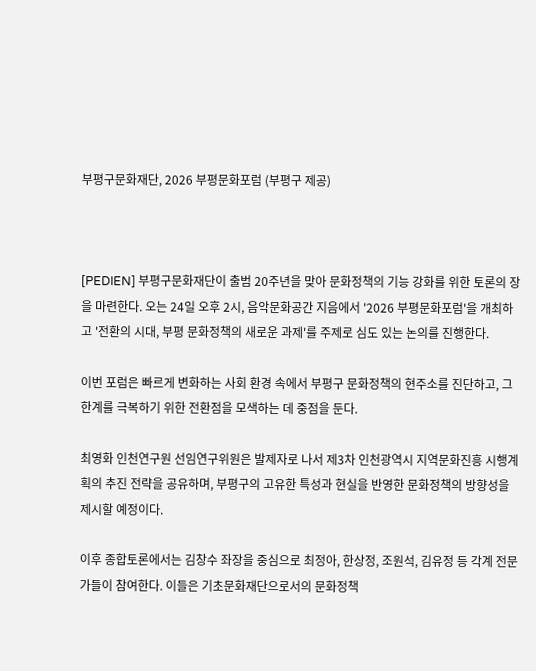부평구문화재단, 2026 부평문화포럼 (부평구 제공)



[PEDIEN] 부평구문화재단이 출범 20주년을 맞아 문화정책의 기능 강화를 위한 토론의 장을 마련한다. 오는 24일 오후 2시, 음악문화공간 지음에서 '2026 부평문화포럼'을 개최하고 '전환의 시대, 부평 문화정책의 새로운 과제'를 주제로 심도 있는 논의를 진행한다.

이번 포럼은 빠르게 변화하는 사회 환경 속에서 부평구 문화정책의 현주소를 진단하고, 그 한계를 극복하기 위한 전환점을 모색하는 데 중점을 둔다.

최영화 인천연구원 선임연구위원은 발제자로 나서 제3차 인천광역시 지역문화진흥 시행계획의 추진 전략을 공유하며, 부평구의 고유한 특성과 현실을 반영한 문화정책의 방향성을 제시할 예정이다.

이후 종합토론에서는 김창수 좌장을 중심으로 최정아, 한상정, 조원석, 김유정 등 각계 전문가들이 참여한다. 이들은 기초문화재단으로서의 문화정책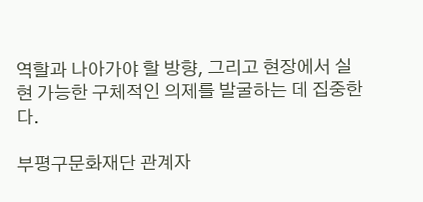역할과 나아가야 할 방향, 그리고 현장에서 실현 가능한 구체적인 의제를 발굴하는 데 집중한다.

부평구문화재단 관계자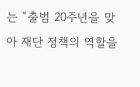는 “출범 20주년을 맞아 재단 정책의 역할을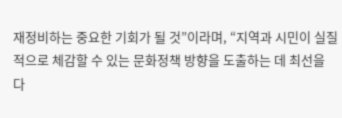재정비하는 중요한 기회가 될 것”이라며, “지역과 시민이 실질적으로 체감할 수 있는 문화정책 방향을 도출하는 데 최선을 다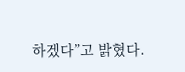하겠다”고 밝혔다.